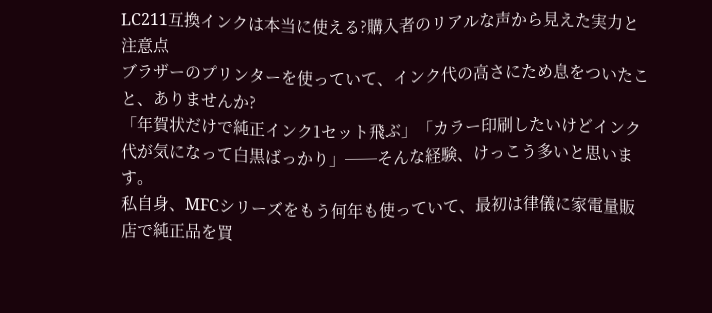LC211互換インクは本当に使える?購入者のリアルな声から見えた実力と注意点
ブラザーのプリンターを使っていて、インク代の高さにため息をついたこと、ありませんか?
「年賀状だけで純正インク1セット飛ぶ」「カラー印刷したいけどインク代が気になって白黒ばっかり」──そんな経験、けっこう多いと思います。
私自身、MFCシリーズをもう何年も使っていて、最初は律儀に家電量販店で純正品を買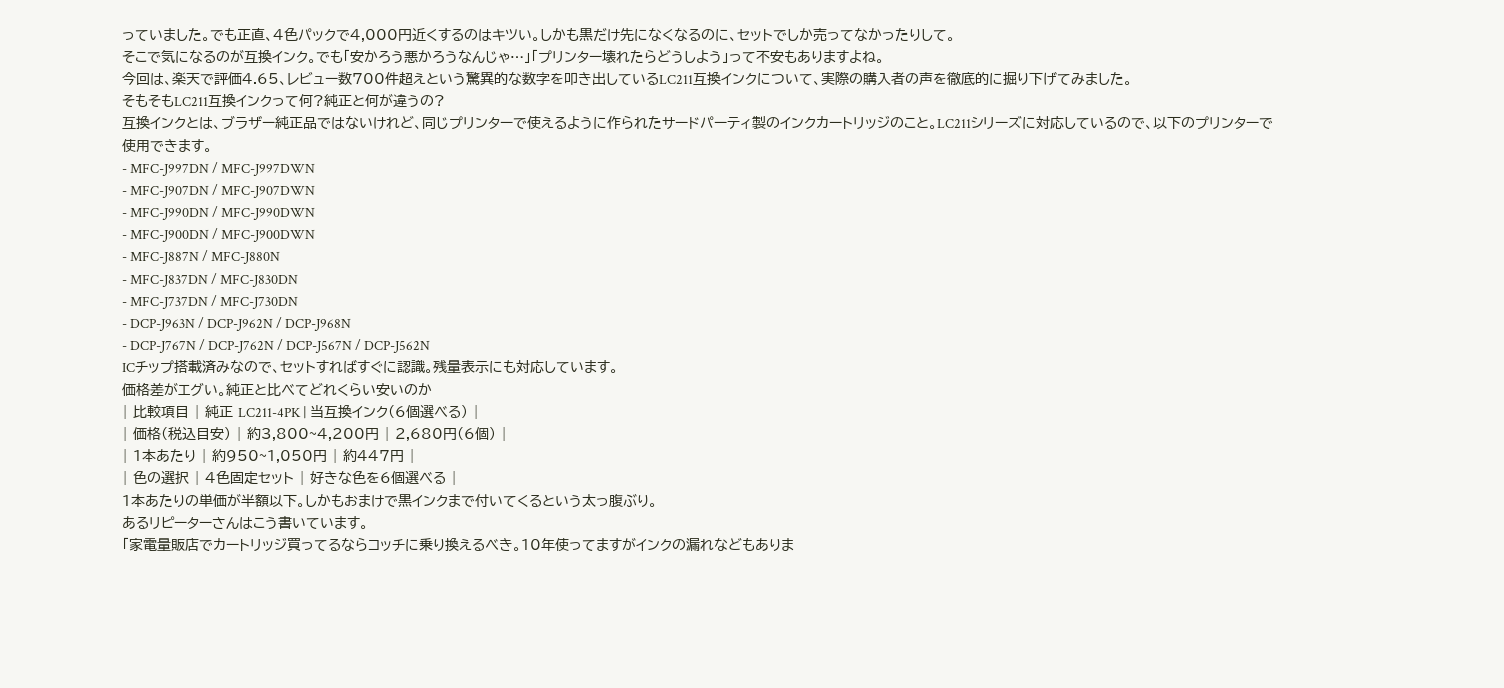っていました。でも正直、4色パックで4,000円近くするのはキツい。しかも黒だけ先になくなるのに、セットでしか売ってなかったりして。
そこで気になるのが互換インク。でも「安かろう悪かろうなんじゃ…」「プリンター壊れたらどうしよう」って不安もありますよね。
今回は、楽天で評価4.65、レビュー数700件超えという驚異的な数字を叩き出しているLC211互換インクについて、実際の購入者の声を徹底的に掘り下げてみました。
そもそもLC211互換インクって何?純正と何が違うの?
互換インクとは、ブラザー純正品ではないけれど、同じプリンターで使えるように作られたサードパーティ製のインクカートリッジのこと。LC211シリーズに対応しているので、以下のプリンターで使用できます。
- MFC-J997DN / MFC-J997DWN
- MFC-J907DN / MFC-J907DWN
- MFC-J990DN / MFC-J990DWN
- MFC-J900DN / MFC-J900DWN
- MFC-J887N / MFC-J880N
- MFC-J837DN / MFC-J830DN
- MFC-J737DN / MFC-J730DN
- DCP-J963N / DCP-J962N / DCP-J968N
- DCP-J767N / DCP-J762N / DCP-J567N / DCP-J562N
ICチップ搭載済みなので、セットすればすぐに認識。残量表示にも対応しています。
価格差がエグい。純正と比べてどれくらい安いのか
| 比較項目 | 純正 LC211-4PK | 当互換インク(6個選べる) |
| 価格(税込目安) | 約3,800~4,200円 | 2,680円(6個) |
| 1本あたり | 約950~1,050円 | 約447円 |
| 色の選択 | 4色固定セット | 好きな色を6個選べる |
1本あたりの単価が半額以下。しかもおまけで黒インクまで付いてくるという太っ腹ぶり。
あるリピーターさんはこう書いています。
「家電量販店でカートリッジ買ってるならコッチに乗り換えるべき。10年使ってますがインクの漏れなどもありま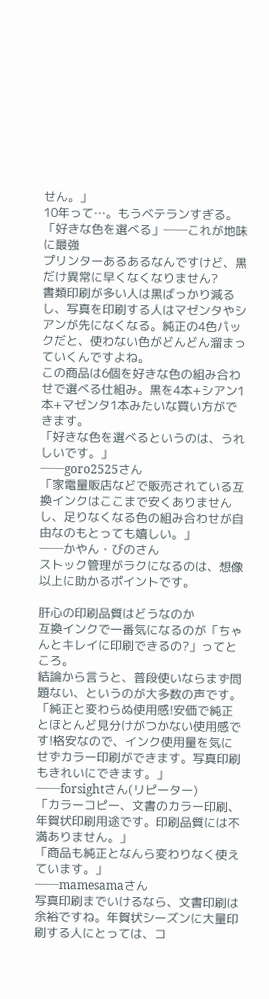せん。」
10年って…。もうベテランすぎる。
「好きな色を選べる」──これが地味に最強
プリンターあるあるなんですけど、黒だけ異常に早くなくなりません?
書類印刷が多い人は黒ばっかり減るし、写真を印刷する人はマゼンタやシアンが先になくなる。純正の4色パックだと、使わない色がどんどん溜まっていくんですよね。
この商品は6個を好きな色の組み合わせで選べる仕組み。黒を4本+シアン1本+マゼンタ1本みたいな買い方ができます。
「好きな色を選べるというのは、うれしいです。」
──goro2525さん
「家電量販店などで販売されている互換インクはここまで安くありませんし、足りなくなる色の組み合わせが自由なのもとっても嬉しい。」
──かやん・びのさん
ストック管理がラクになるのは、想像以上に助かるポイントです。

肝心の印刷品質はどうなのか
互換インクで一番気になるのが「ちゃんとキレイに印刷できるの?」ってところ。
結論から言うと、普段使いならまず問題ない、というのが大多数の声です。
「純正と変わらぬ使用感!安価で純正とほとんど見分けがつかない使用感です!格安なので、インク使用量を気にせずカラー印刷ができます。写真印刷もきれいにできます。」
──forsightさん(リピーター)
「カラーコピー、文書のカラー印刷、年賀状印刷用途です。印刷品質には不満ありません。」
「商品も純正となんら変わりなく使えています。」
──mamesamaさん
写真印刷までいけるなら、文書印刷は余裕ですね。年賀状シーズンに大量印刷する人にとっては、コ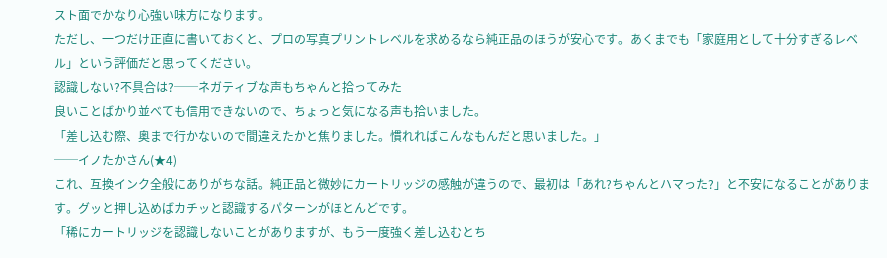スト面でかなり心強い味方になります。
ただし、一つだけ正直に書いておくと、プロの写真プリントレベルを求めるなら純正品のほうが安心です。あくまでも「家庭用として十分すぎるレベル」という評価だと思ってください。
認識しない?不具合は?──ネガティブな声もちゃんと拾ってみた
良いことばかり並べても信用できないので、ちょっと気になる声も拾いました。
「差し込む際、奥まで行かないので間違えたかと焦りました。慣れればこんなもんだと思いました。」
──イノたかさん(★4)
これ、互換インク全般にありがちな話。純正品と微妙にカートリッジの感触が違うので、最初は「あれ?ちゃんとハマった?」と不安になることがあります。グッと押し込めばカチッと認識するパターンがほとんどです。
「稀にカートリッジを認識しないことがありますが、もう一度強く差し込むとち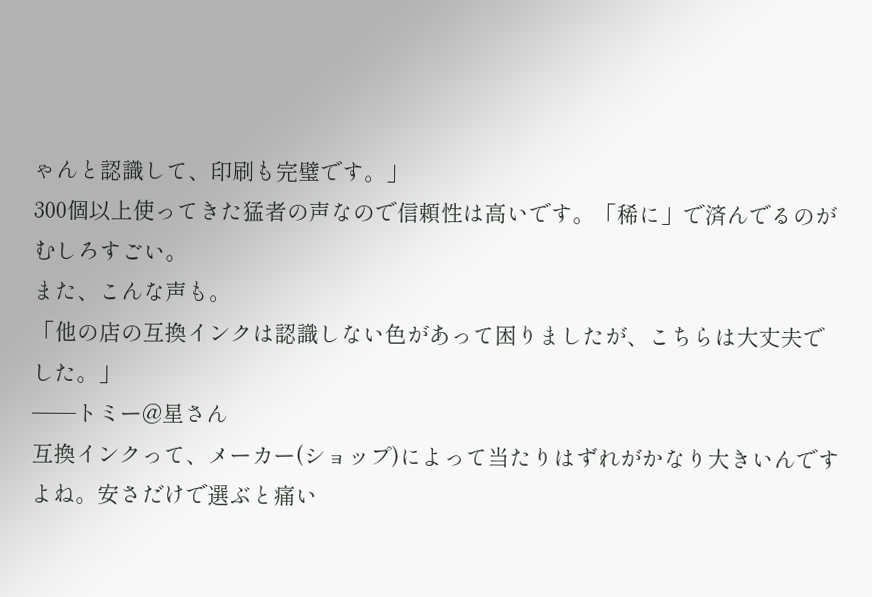ゃんと認識して、印刷も完璧です。」
300個以上使ってきた猛者の声なので信頼性は高いです。「稀に」で済んでるのがむしろすごい。
また、こんな声も。
「他の店の互換インクは認識しない色があって困りましたが、こちらは大丈夫でした。」
──トミー@星さん
互換インクって、メーカー(ショップ)によって当たりはずれがかなり大きいんですよね。安さだけで選ぶと痛い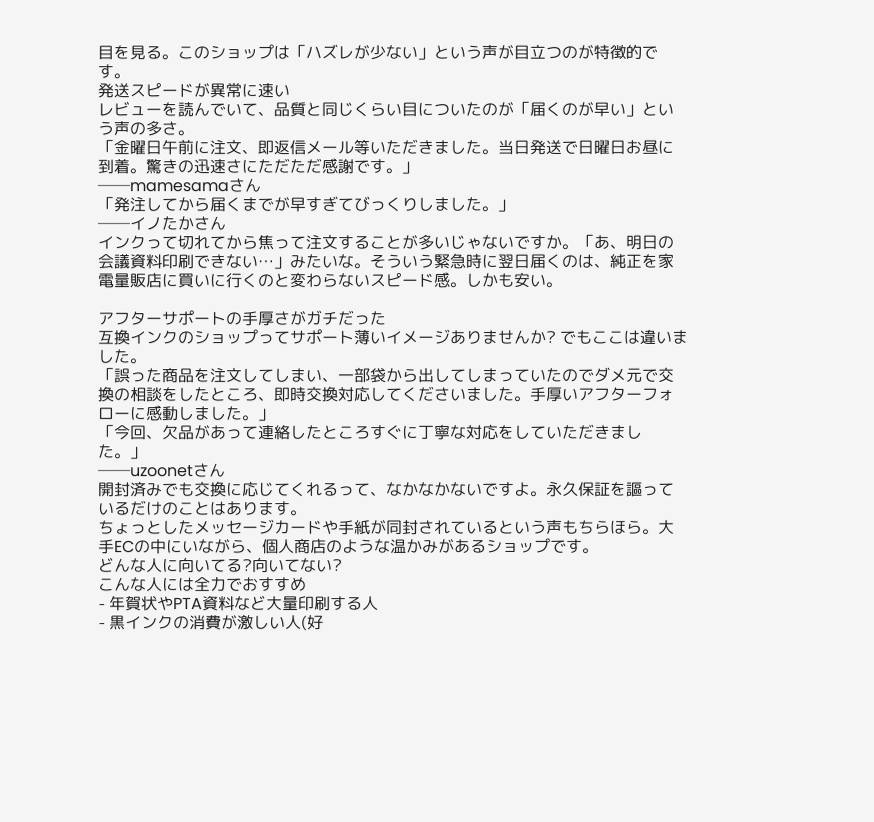目を見る。このショップは「ハズレが少ない」という声が目立つのが特徴的です。
発送スピードが異常に速い
レビューを読んでいて、品質と同じくらい目についたのが「届くのが早い」という声の多さ。
「金曜日午前に注文、即返信メール等いただきました。当日発送で日曜日お昼に到着。驚きの迅速さにただただ感謝です。」
──mamesamaさん
「発注してから届くまでが早すぎてびっくりしました。」
──イノたかさん
インクって切れてから焦って注文することが多いじゃないですか。「あ、明日の会議資料印刷できない…」みたいな。そういう緊急時に翌日届くのは、純正を家電量販店に買いに行くのと変わらないスピード感。しかも安い。

アフターサポートの手厚さがガチだった
互換インクのショップってサポート薄いイメージありませんか? でもここは違いました。
「誤った商品を注文してしまい、一部袋から出してしまっていたのでダメ元で交換の相談をしたところ、即時交換対応してくださいました。手厚いアフターフォローに感動しました。」
「今回、欠品があって連絡したところすぐに丁寧な対応をしていただきました。」
──uzoonetさん
開封済みでも交換に応じてくれるって、なかなかないですよ。永久保証を謳っているだけのことはあります。
ちょっとしたメッセージカードや手紙が同封されているという声もちらほら。大手ECの中にいながら、個人商店のような温かみがあるショップです。
どんな人に向いてる?向いてない?
こんな人には全力でおすすめ
- 年賀状やPTA資料など大量印刷する人
- 黒インクの消費が激しい人(好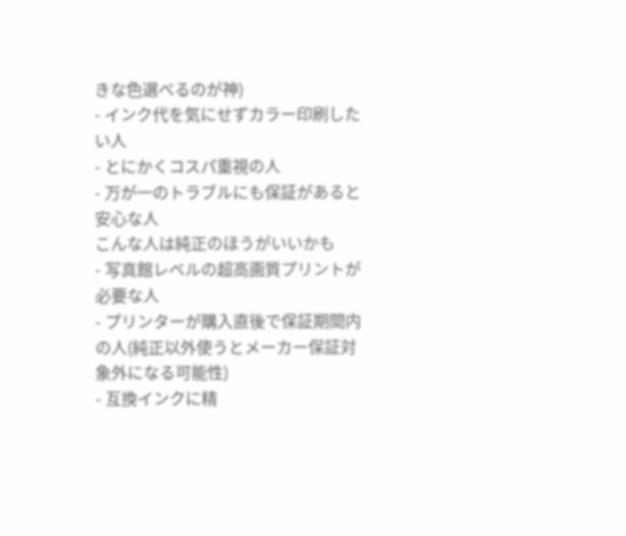きな色選べるのが神)
- インク代を気にせずカラー印刷したい人
- とにかくコスパ重視の人
- 万が一のトラブルにも保証があると安心な人
こんな人は純正のほうがいいかも
- 写真館レベルの超高画質プリントが必要な人
- プリンターが購入直後で保証期間内の人(純正以外使うとメーカー保証対象外になる可能性)
- 互換インクに精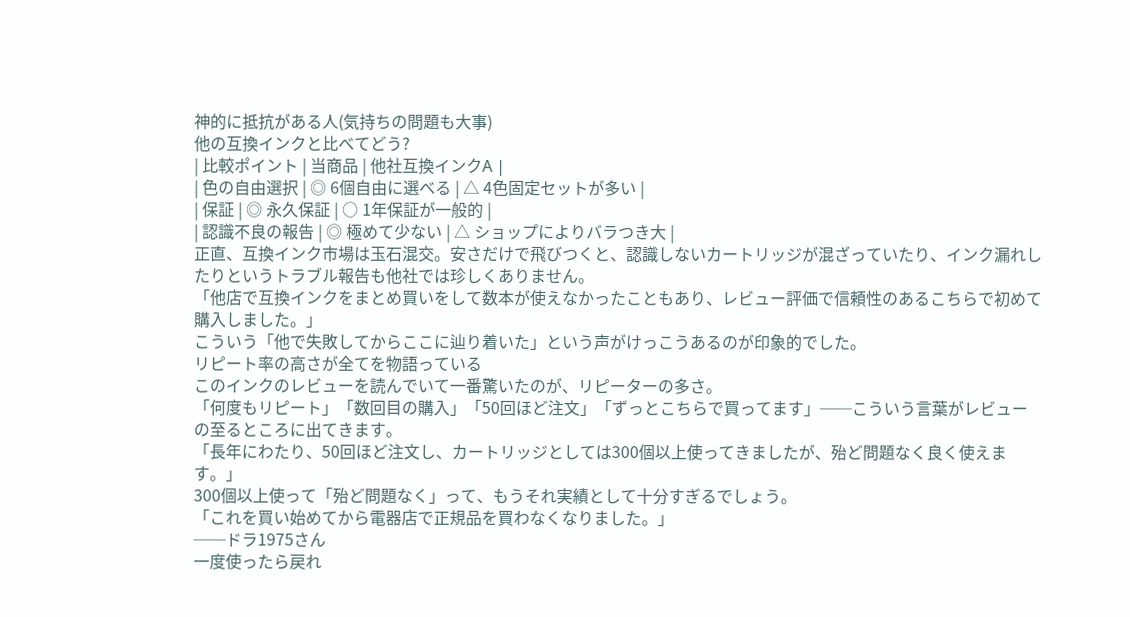神的に抵抗がある人(気持ちの問題も大事)
他の互換インクと比べてどう?
| 比較ポイント | 当商品 | 他社互換インクA |
| 色の自由選択 | ◎ 6個自由に選べる | △ 4色固定セットが多い |
| 保証 | ◎ 永久保証 | ○ 1年保証が一般的 |
| 認識不良の報告 | ◎ 極めて少ない | △ ショップによりバラつき大 |
正直、互換インク市場は玉石混交。安さだけで飛びつくと、認識しないカートリッジが混ざっていたり、インク漏れしたりというトラブル報告も他社では珍しくありません。
「他店で互換インクをまとめ買いをして数本が使えなかったこともあり、レビュー評価で信頼性のあるこちらで初めて購入しました。」
こういう「他で失敗してからここに辿り着いた」という声がけっこうあるのが印象的でした。
リピート率の高さが全てを物語っている
このインクのレビューを読んでいて一番驚いたのが、リピーターの多さ。
「何度もリピート」「数回目の購入」「50回ほど注文」「ずっとこちらで買ってます」──こういう言葉がレビューの至るところに出てきます。
「長年にわたり、50回ほど注文し、カートリッジとしては300個以上使ってきましたが、殆ど問題なく良く使えます。」
300個以上使って「殆ど問題なく」って、もうそれ実績として十分すぎるでしょう。
「これを買い始めてから電器店で正規品を買わなくなりました。」
──ドラ1975さん
一度使ったら戻れ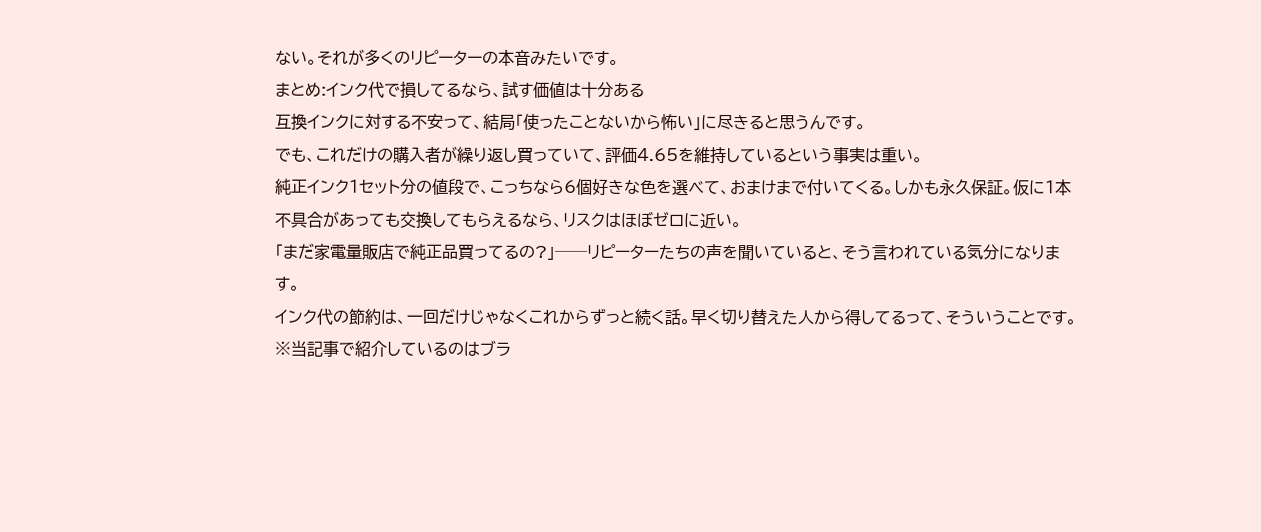ない。それが多くのリピーターの本音みたいです。
まとめ:インク代で損してるなら、試す価値は十分ある
互換インクに対する不安って、結局「使ったことないから怖い」に尽きると思うんです。
でも、これだけの購入者が繰り返し買っていて、評価4.65を維持しているという事実は重い。
純正インク1セット分の値段で、こっちなら6個好きな色を選べて、おまけまで付いてくる。しかも永久保証。仮に1本不具合があっても交換してもらえるなら、リスクはほぼゼロに近い。
「まだ家電量販店で純正品買ってるの?」──リピーターたちの声を聞いていると、そう言われている気分になります。
インク代の節約は、一回だけじゃなくこれからずっと続く話。早く切り替えた人から得してるって、そういうことです。
※当記事で紹介しているのはブラ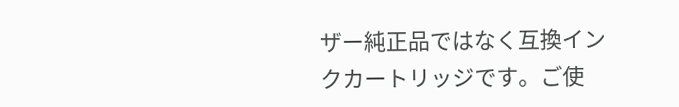ザー純正品ではなく互換インクカートリッジです。ご使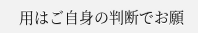用はご自身の判断でお願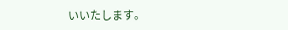いいたします。